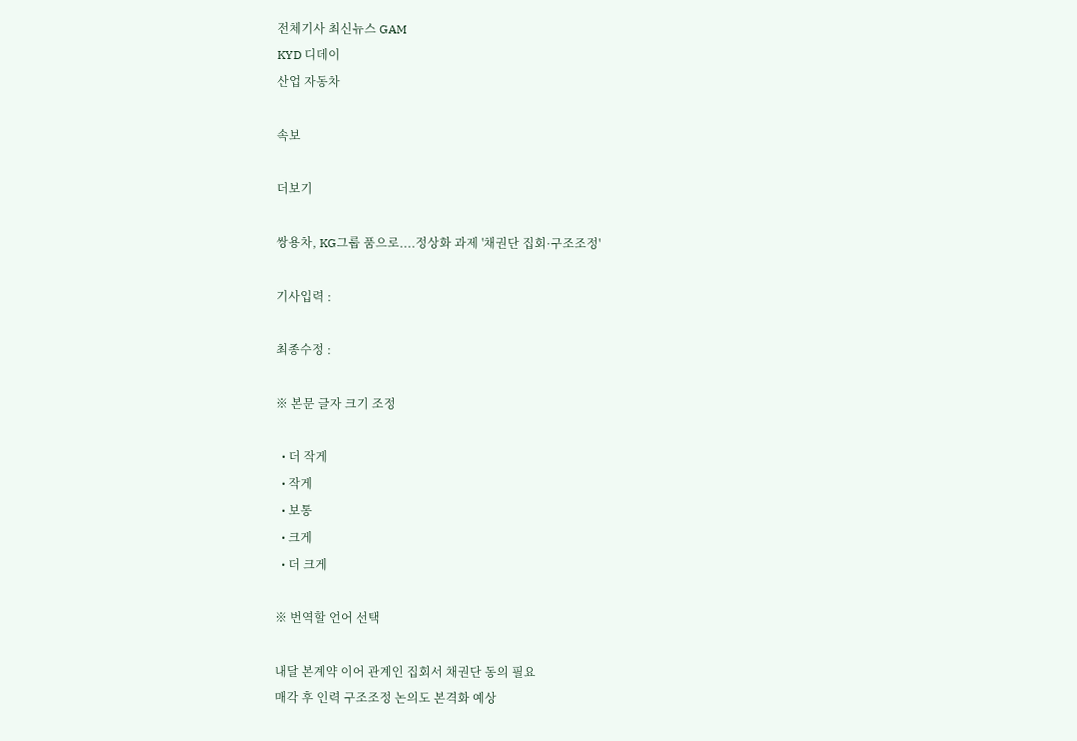전체기사 최신뉴스 GAM
KYD 디데이
산업 자동차

속보

더보기

쌍용차, KG그룹 품으로....정상화 과제 '채권단 집회·구조조정'

기사입력 :

최종수정 :

※ 본문 글자 크기 조정

  • 더 작게
  • 작게
  • 보통
  • 크게
  • 더 크게

※ 번역할 언어 선택

내달 본계약 이어 관계인 집회서 채권단 동의 필요
매각 후 인력 구조조정 논의도 본격화 예상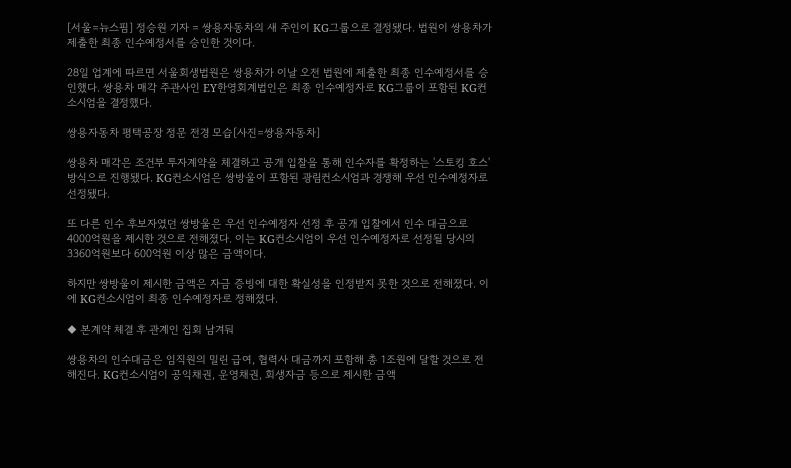[서울=뉴스핌] 정승원 기자 = 쌍용자동차의 새 주인이 KG그룹으로 결정됐다. 법원이 쌍용차가 제출한 최종 인수예정서를 승인한 것이다.

28일 업계에 따르면 서울회생법원은 쌍용차가 이날 오전 법원에 제출한 최종 인수예정서를 승인했다. 쌍용차 매각 주관사인 EY한영회계법인은 최종 인수예정자로 KG그룹이 포함된 KG컨소시엄을 결정했다.

쌍용자동차 평택공장 정문 전경 모습[사진=쌍용자동차]

쌍용차 매각은 조건부 투자계약을 체결하고 공개 입찰을 통해 인수자를 확정하는 '스토킹 호스' 방식으로 진행됐다. KG컨소시엄은 쌍방울이 포함된 광림컨소시엄과 경쟁해 우선 인수예정자로 선정됐다.

또 다른 인수 후보자였던 쌍방울은 우선 인수예정자 선정 후 공개 입찰에서 인수 대금으로 4000억원을 제시한 것으로 전해졌다. 이는 KG컨소시엄이 우선 인수예정자로 선정될 당시의 3360억원보다 600억원 이상 많은 금액이다.

하지만 쌍방울이 제시한 금액은 자금 증빙에 대한 확실성을 인정받지 못한 것으로 전해졌다. 이에 KG컨소시엄이 최종 인수예정자로 정해졌다.

◆ 본계약 체결 후 관계인 집회 남겨둬

쌍용차의 인수대금은 임직원의 밀린 급여, 협력사 대금까지 포함해 총 1조원에 달할 것으로 전해진다. KG컨소시엄이 공익채권, 운영채권, 회생자금 등으로 제시한 금액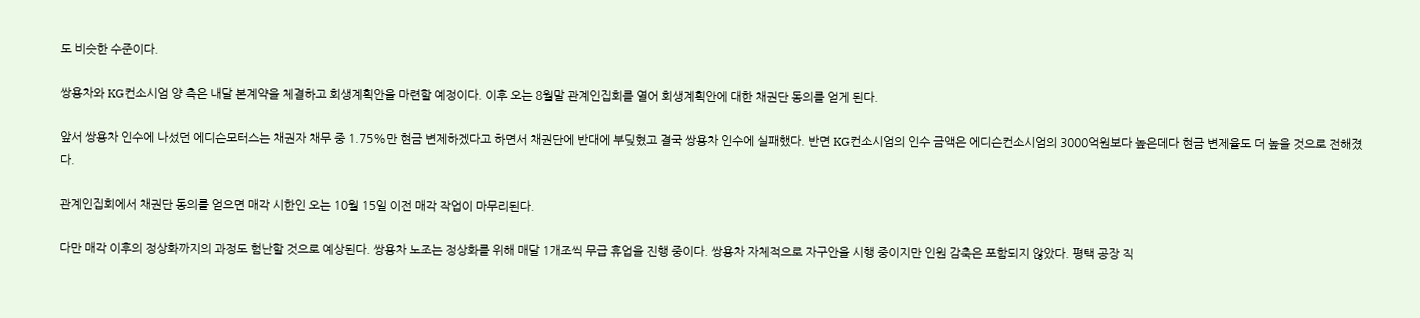도 비슷한 수준이다.

쌍용차와 KG컨소시엄 양 측은 내달 본계약을 체결하고 회생계획안을 마련할 예정이다. 이후 오는 8월말 관계인집회를 열어 회생계획안에 대한 채권단 동의를 얻게 된다.

앞서 쌍용차 인수에 나섰던 에디슨모터스는 채권자 채무 중 1.75%만 현금 변제하겠다고 하면서 채권단에 반대에 부딪혔고 결국 쌍용차 인수에 실패했다. 반면 KG컨소시엄의 인수 금액은 에디슨컨소시엄의 3000억원보다 높은데다 현금 변제율도 더 높을 것으로 전해졌다.

관계인집회에서 채권단 동의를 얻으면 매각 시한인 오는 10월 15일 이전 매각 작업이 마무리된다.

다만 매각 이후의 정상화까지의 과정도 험난할 것으로 예상된다. 쌍용차 노조는 정상화를 위해 매달 1개조씩 무급 휴업을 진행 중이다. 쌍용차 자체적으로 자구안을 시행 중이지만 인원 감축은 포함되지 않았다. 평택 공장 직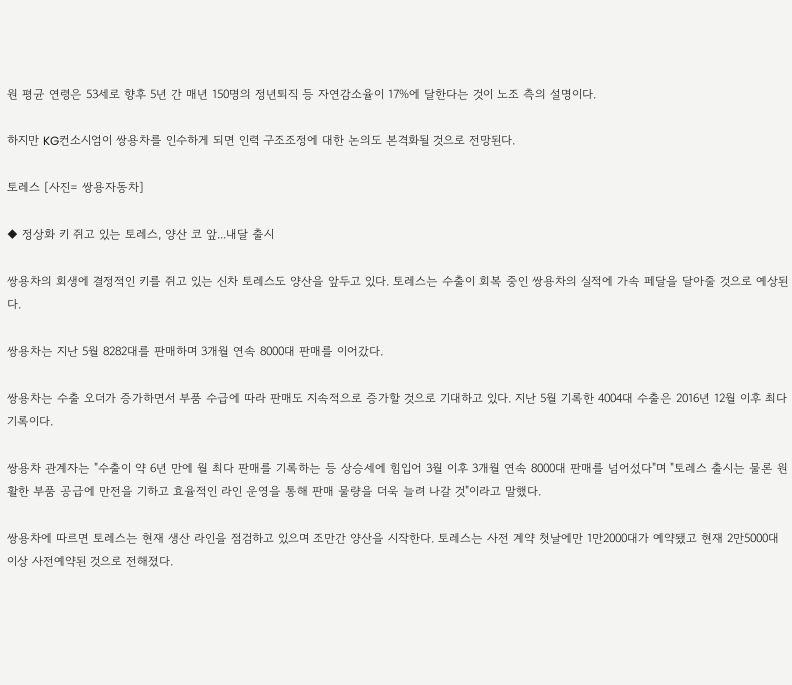원 평균 연령은 53세로 향후 5년 간 매년 150명의 정년퇴직 등 자연감소율이 17%에 달한다는 것이 노조 측의 설명이다.

하지만 KG컨소시엄이 쌍용차를 인수하게 되면 인력 구조조정에 대한 논의도 본격화될 것으로 전망된다.

토레스 [사진= 쌍용자동차]

◆ 정상화 키 쥐고 있는 토레스, 양산 코 앞...내달 출시

쌍용차의 회생에 결정적인 키를 쥐고 있는 신차 토레스도 양산을 앞두고 있다. 토레스는 수출이 회복 중인 쌍용차의 실적에 가속 페달을 달아줄 것으로 예상된다.

쌍용차는 지난 5월 8282대를 판매하며 3개월 연속 8000대 판매를 이어갔다.

쌍용차는 수출 오더가 증가하면서 부품 수급에 따라 판매도 지속적으로 증가할 것으로 기대하고 있다. 지난 5월 기록한 4004대 수출은 2016년 12월 이후 최다 기록이다.

쌍용차 관계자는 "수출이 약 6년 만에 월 최다 판매를 기록하는 등 상승세에 힘입어 3월 이후 3개월 연속 8000대 판매를 넘어섰다"며 "토레스 출시는 물론 원활한 부품 공급에 만전을 기하고 효율적인 라인 운영을 통해 판매 물량을 더욱 늘려 나갈 것"이라고 말했다.

쌍용차에 따르면 토레스는 현재 생산 라인을 점검하고 있으며 조만간 양산을 시작한다. 토레스는 사전 계약 첫날에만 1만2000대가 예약됐고 현재 2만5000대 이상 사전예약된 것으로 전해졌다.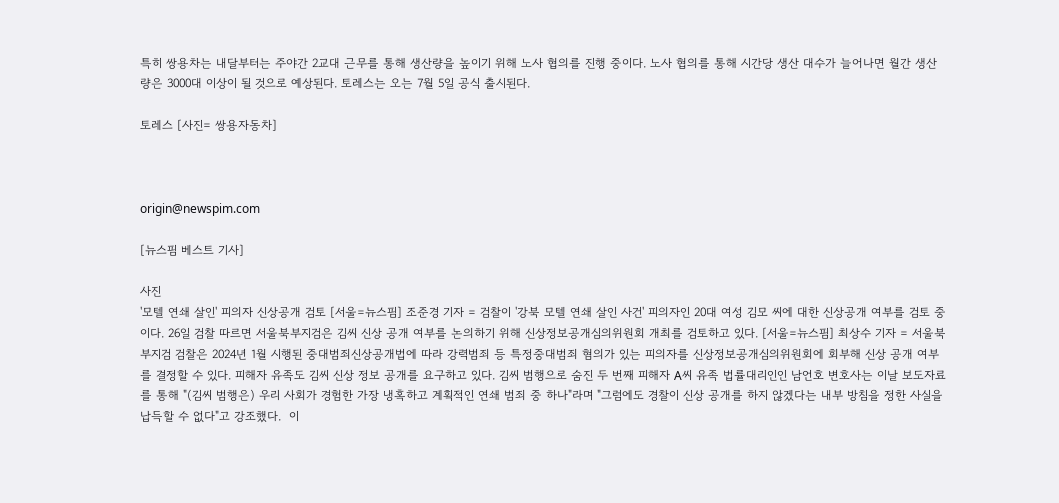특히 쌍용차는 내달부터는 주야간 2교대 근무를 통해 생산량을 높이기 위해 노사 협의를 진행 중이다. 노사 협의를 통해 시간당 생산 대수가 늘어나면 월간 생산량은 3000대 이상이 될 것으로 예상된다. 토레스는 오는 7월 5일 공식 출시된다.

토레스 [사진= 쌍용자동차]



origin@newspim.com

[뉴스핌 베스트 기사]

사진
'모텔 연쇄 살인' 피의자 신상공개 검토 [서울=뉴스핌] 조준경 기자 = 검찰이 '강북 모텔 연쇄 살인 사건' 피의자인 20대 여성 김모 씨에 대한 신상공개 여부를 검토 중이다. 26일 검찰 따르면 서울북부지검은 김씨 신상 공개 여부를 논의하기 위해 신상정보공개심의위원회 개최를 검토하고 있다. [서울=뉴스핌] 최상수 기자 = 서울북부지검 검찰은 2024년 1월 시행된 중대범죄신상공개법에 따라 강력범죄 등 특정중대범죄 혐의가 있는 피의자를 신상정보공개심의위원회에 회부해 신상 공개 여부를 결정할 수 있다. 피해자 유족도 김씨 신상 정보 공개를 요구하고 있다. 김씨 범행으로 숨진 두 번째 피해자 A씨 유족 법률대리인인 남언호 변호사는 이날 보도자료를 통해 "(김씨 범행은) 우리 사회가 경험한 가장 냉혹하고 계획적인 연쇄 범죄 중 하나"라며 "그럼에도 경찰이 신상 공개를 하지 않겠다는 내부 방침을 정한 사실을 납득할 수 없다"고 강조했다.  이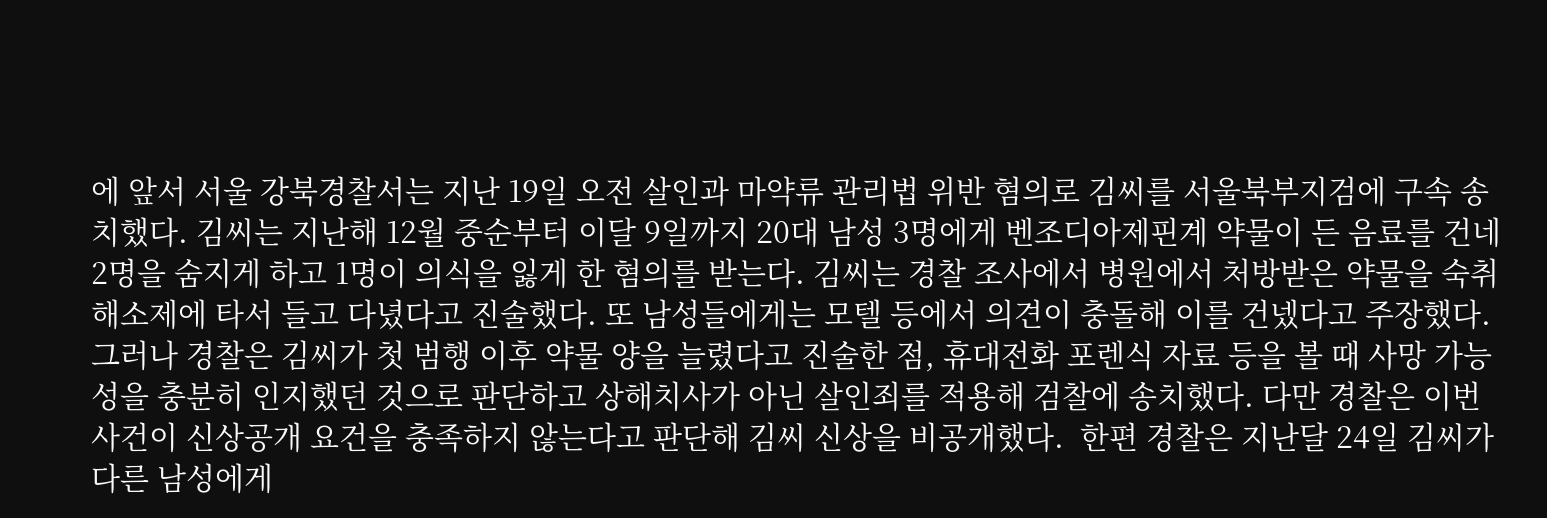에 앞서 서울 강북경찰서는 지난 19일 오전 살인과 마약류 관리법 위반 혐의로 김씨를 서울북부지검에 구속 송치했다. 김씨는 지난해 12월 중순부터 이달 9일까지 20대 남성 3명에게 벤조디아제핀계 약물이 든 음료를 건네 2명을 숨지게 하고 1명이 의식을 잃게 한 혐의를 받는다. 김씨는 경찰 조사에서 병원에서 처방받은 약물을 숙취해소제에 타서 들고 다녔다고 진술했다. 또 남성들에게는 모텔 등에서 의견이 충돌해 이를 건넸다고 주장했다. 그러나 경찰은 김씨가 첫 범행 이후 약물 양을 늘렸다고 진술한 점, 휴대전화 포렌식 자료 등을 볼 때 사망 가능성을 충분히 인지했던 것으로 판단하고 상해치사가 아닌 살인죄를 적용해 검찰에 송치했다. 다만 경찰은 이번 사건이 신상공개 요건을 충족하지 않는다고 판단해 김씨 신상을 비공개했다.  한편 경찰은 지난달 24일 김씨가 다른 남성에게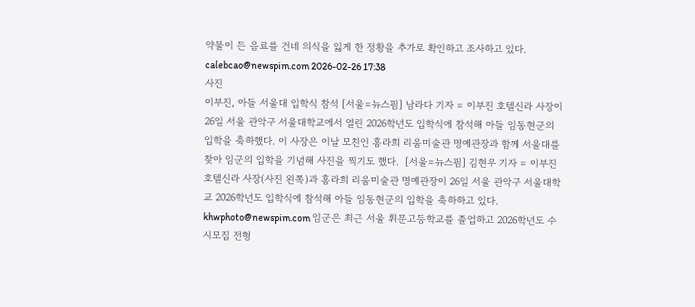약물이 든 음료를 건네 의식을 잃게 한 정황을 추가로 확인하고 조사하고 있다. calebcao@newspim.com 2026-02-26 17:38
사진
이부진, 아들 서울대 입학식 참석 [서울=뉴스핌] 남라다 기자 = 이부진 호텔신라 사장이 26일 서울 관악구 서울대학교에서 열린 2026학년도 입학식에 참석해 아들 임동현군의 입학을 축하했다. 이 사장은 이날 모친인 홍라희 리움미술관 명예관장과 함께 서울대를 찾아 임군의 입학을 기념해 사진을 찍기도 했다.  [서울=뉴스핌] 김현우 기자 = 이부진 호텔신라 사장(사진 왼쪽)과 홍라희 리움미술관 명예관장이 26일 서울 관악구 서울대학교 2026학년도 입학식에 참석해 아들 임동현군의 입학을 축하하고 있다.  khwphoto@newspim.com 임군은 최근 서울 휘문고등학교를 졸업하고 2026학년도 수시모집 전형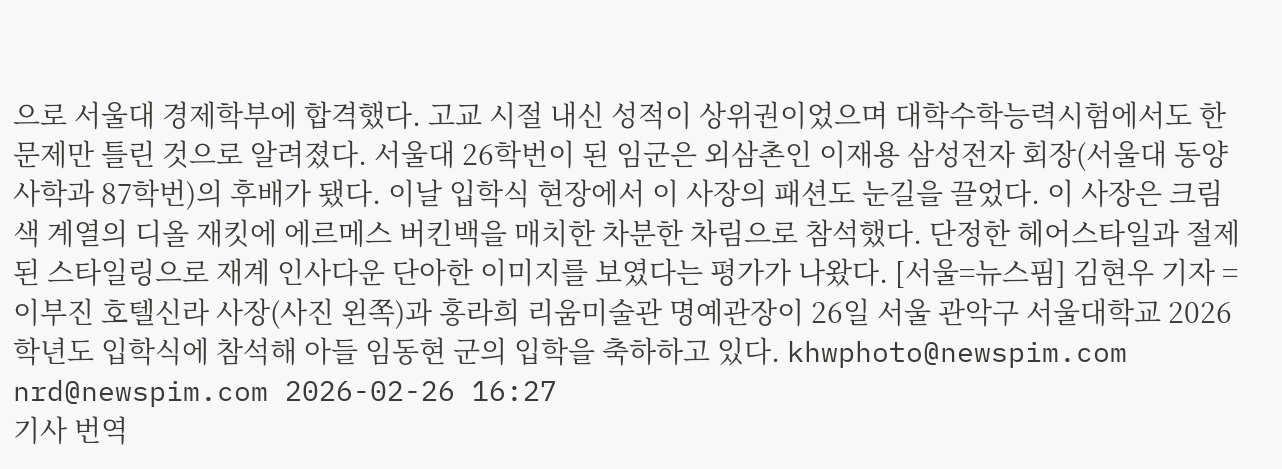으로 서울대 경제학부에 합격했다. 고교 시절 내신 성적이 상위권이었으며 대학수학능력시험에서도 한 문제만 틀린 것으로 알려졌다. 서울대 26학번이 된 임군은 외삼촌인 이재용 삼성전자 회장(서울대 동양사학과 87학번)의 후배가 됐다. 이날 입학식 현장에서 이 사장의 패션도 눈길을 끌었다. 이 사장은 크림색 계열의 디올 재킷에 에르메스 버킨백을 매치한 차분한 차림으로 참석했다. 단정한 헤어스타일과 절제된 스타일링으로 재계 인사다운 단아한 이미지를 보였다는 평가가 나왔다. [서울=뉴스핌] 김현우 기자 = 이부진 호텔신라 사장(사진 왼쪽)과 홍라희 리움미술관 명예관장이 26일 서울 관악구 서울대학교 2026학년도 입학식에 참석해 아들 임동현 군의 입학을 축하하고 있다. khwphoto@newspim.com nrd@newspim.com 2026-02-26 16:27
기사 번역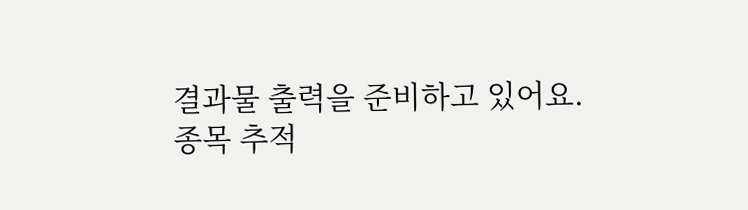결과물 출력을 준비하고 있어요.
종목 추적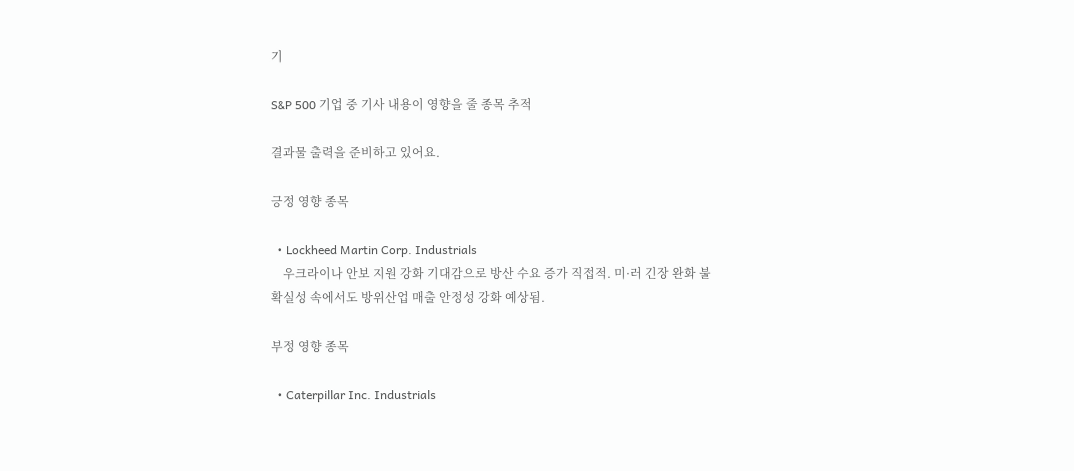기

S&P 500 기업 중 기사 내용이 영향을 줄 종목 추적

결과물 출력을 준비하고 있어요.

긍정 영향 종목

  • Lockheed Martin Corp. Industrials
    우크라이나 안보 지원 강화 기대감으로 방산 수요 증가 직접적. 미·러 긴장 완화 불확실성 속에서도 방위산업 매출 안정성 강화 예상됨.

부정 영향 종목

  • Caterpillar Inc. Industrials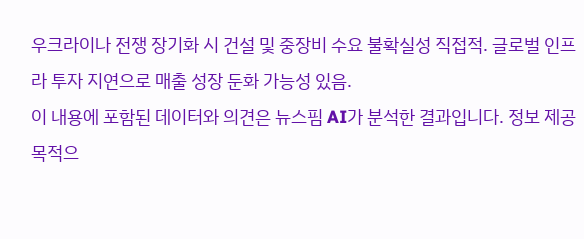우크라이나 전쟁 장기화 시 건설 및 중장비 수요 불확실성 직접적. 글로벌 인프라 투자 지연으로 매출 성장 둔화 가능성 있음.
이 내용에 포함된 데이터와 의견은 뉴스핌 AI가 분석한 결과입니다. 정보 제공 목적으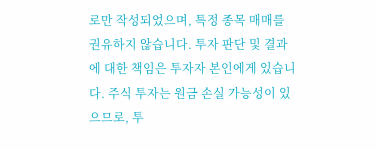로만 작성되었으며, 특정 종목 매매를 권유하지 않습니다. 투자 판단 및 결과에 대한 책임은 투자자 본인에게 있습니다. 주식 투자는 원금 손실 가능성이 있으므로, 투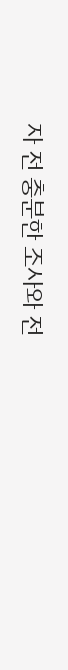자 전 충분한 조사와 전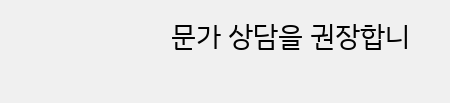문가 상담을 권장합니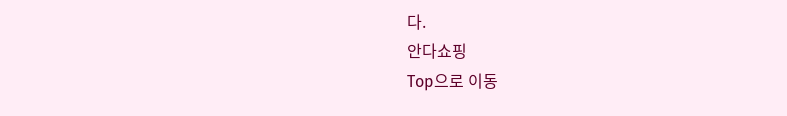다.
안다쇼핑
Top으로 이동